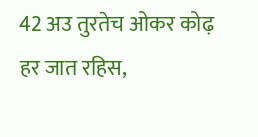42 अउ तुरतेच ओकर कोढ़ हर जात रहिस,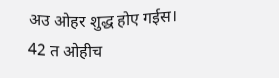अउ ओहर शुद्ध होए गईस।
42 त ओहीच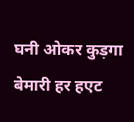घनी ओकर कुड़गा बेमारी हर हएट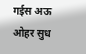गईस अऊ ओहर सुध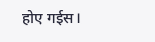होए गईस।